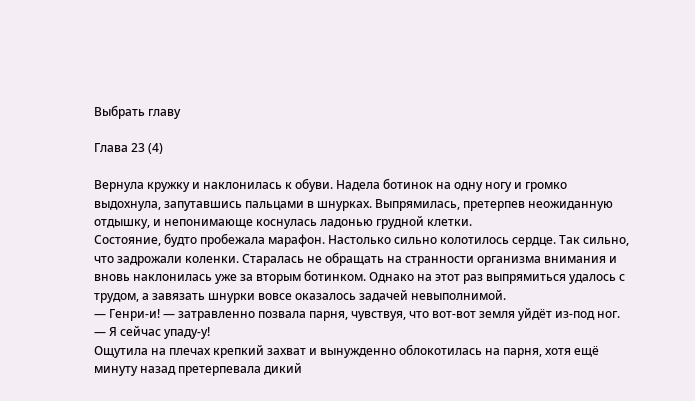Выбрать главу

Глава 23 (4)

Вернула кружку и наклонилась к обуви. Надела ботинок на одну ногу и громко выдохнула, запутавшись пальцами в шнурках. Выпрямилась, претерпев неожиданную отдышку, и непонимающе коснулась ладонью грудной клетки.
Состояние, будто пробежала марафон. Настолько сильно колотилось сердце. Так сильно, что задрожали коленки. Старалась не обращать на странности организма внимания и вновь наклонилась уже за вторым ботинком. Однако на этот раз выпрямиться удалось с трудом, а завязать шнурки вовсе оказалось задачей невыполнимой.
— Генри-и! — затравленно позвала парня, чувствуя, что вот-вот земля уйдёт из-под ног. — Я сейчас упаду-у!
Ощутила на плечах крепкий захват и вынужденно облокотилась на парня, хотя ещё минуту назад претерпевала дикий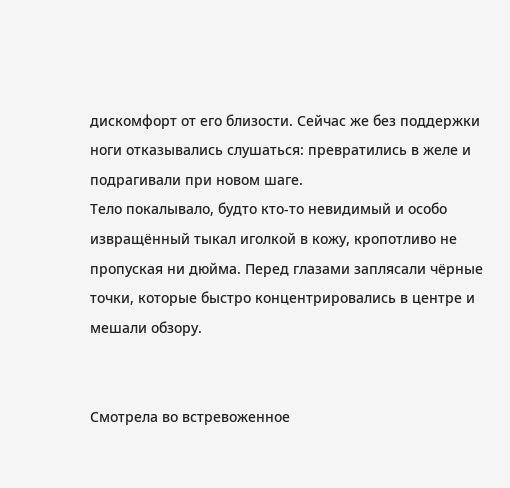дискомфорт от его близости. Сейчас же без поддержки ноги отказывались слушаться: превратились в желе и подрагивали при новом шаге.
Тело покалывало, будто кто-то невидимый и особо извращённый тыкал иголкой в кожу, кропотливо не пропуская ни дюйма. Перед глазами заплясали чёрные точки, которые быстро концентрировались в центре и мешали обзору.


Смотрела во встревоженное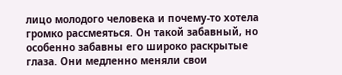лицо молодого человека и почему-то хотела громко рассмеяться. Он такой забавный, но особенно забавны его широко раскрытые глаза. Они медленно меняли свои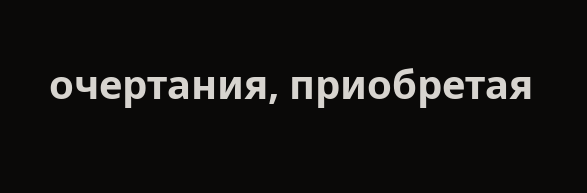очертания, приобретая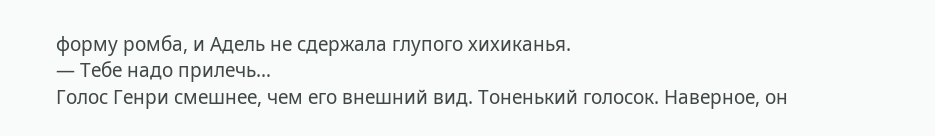форму ромба, и Адель не сдержала глупого хихиканья.
— Тебе надо прилечь…
Голос Генри смешнее, чем его внешний вид. Тоненький голосок. Наверное, он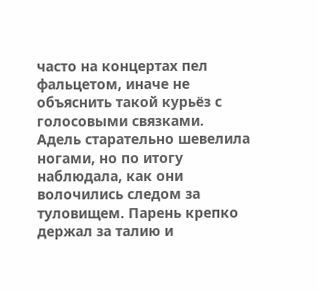часто на концертах пел фальцетом, иначе не объяснить такой курьёз с голосовыми связками.
Адель старательно шевелила ногами, но по итогу наблюдала, как они волочились следом за туловищем. Парень крепко держал за талию и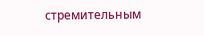стремительным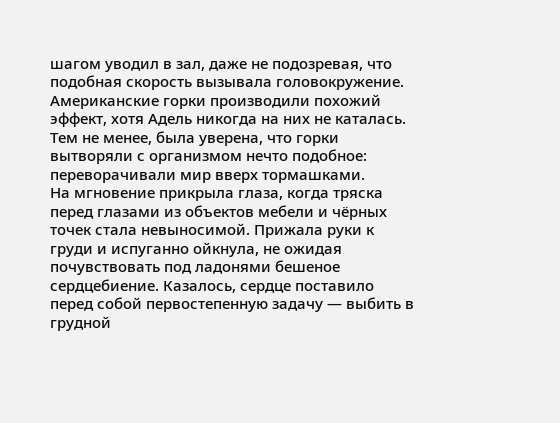шагом уводил в зал, даже не подозревая, что подобная скорость вызывала головокружение.
Американские горки производили похожий эффект, хотя Адель никогда на них не каталась. Тем не менее, была уверена, что горки вытворяли с организмом нечто подобное: переворачивали мир вверх тормашками.
На мгновение прикрыла глаза, когда тряска перед глазами из объектов мебели и чёрных точек стала невыносимой. Прижала руки к груди и испуганно ойкнула, не ожидая почувствовать под ладонями бешеное сердцебиение. Казалось, сердце поставило перед собой первостепенную задачу — выбить в грудной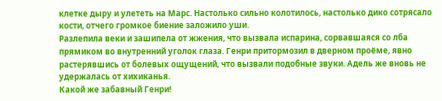клетке дыру и улететь на Марс. Настолько сильно колотилось, настолько дико сотрясало кости, отчего громкое биение заложило уши.
Разлепила веки и зашипела от жжения, что вызвала испарина, сорвавшаяся со лба прямиком во внутренний уголок глаза. Генри притормозил в дверном проёме, явно растерявшись от болевых ощущений, что вызвали подобные звуки. Адель же вновь не удержалась от хихиканья.
Какой же забавный Генри!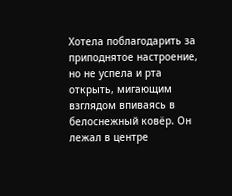Хотела поблагодарить за приподнятое настроение, но не успела и рта открыть, мигающим взглядом впиваясь в белоснежный ковёр. Он лежал в центре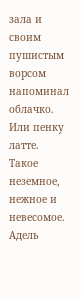зала и своим пушистым ворсом напоминал облачко.
Или пенку латте.
Такое неземное, нежное и невесомое.
Адель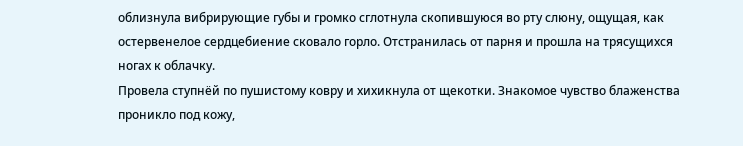облизнула вибрирующие губы и громко сглотнула скопившуюся во рту слюну, ощущая, как остервенелое сердцебиение сковало горло. Отстранилась от парня и прошла на трясущихся ногах к облачку.
Провела ступнёй по пушистому ковру и хихикнула от щекотки. Знакомое чувство блаженства проникло под кожу,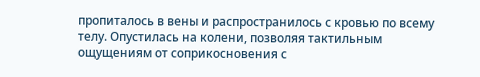пропиталось в вены и распространилось с кровью по всему телу. Опустилась на колени, позволяя тактильным ощущениям от соприкосновения с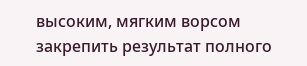высоким, мягким ворсом закрепить результат полного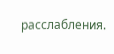расслабления.